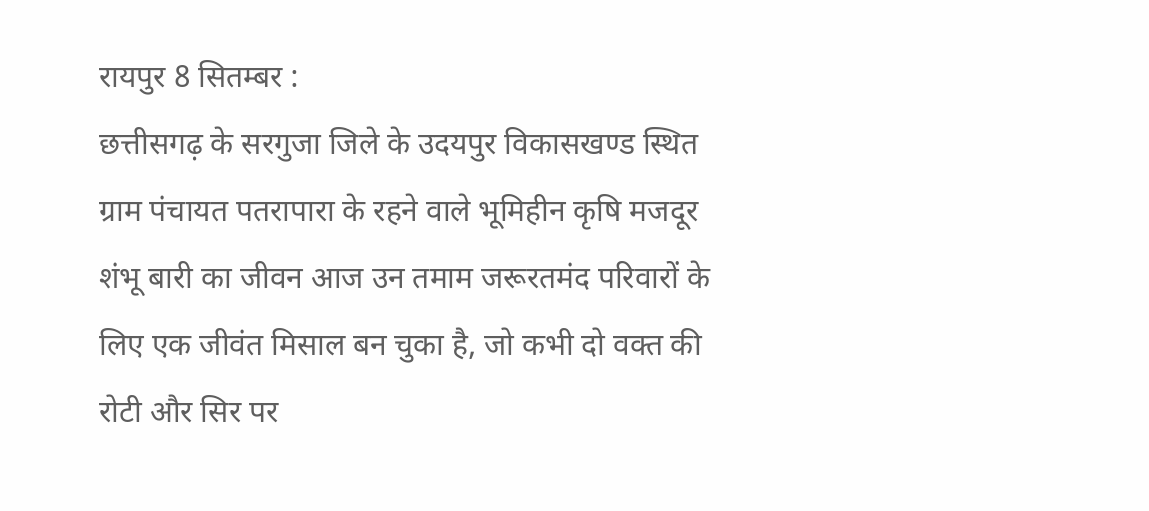रायपुर 8 सितम्बर :
छत्तीसगढ़ के सरगुजा जिले के उदयपुर विकासखण्ड स्थित ग्राम पंचायत पतरापारा के रहने वाले भूमिहीन कृषि मजदूर शंभू बारी का जीवन आज उन तमाम जरूरतमंद परिवारों के लिए एक जीवंत मिसाल बन चुका है, जो कभी दो वक्त की रोटी और सिर पर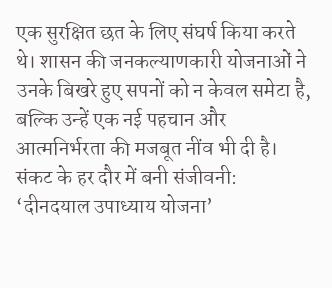एक सुरक्षित छत के लिए संघर्ष किया करते थे। शासन की जनकल्याणकारी योजनाओं ने उनके बिखरे हुए सपनों को न केवल समेटा है, बल्कि उन्हें एक नई पहचान और आत्मनिर्भरता की मजबूत नींव भी दी है।
संकट के हर दौर में बनी संजीवनी: ‘दीनदयाल उपाध्याय योजना’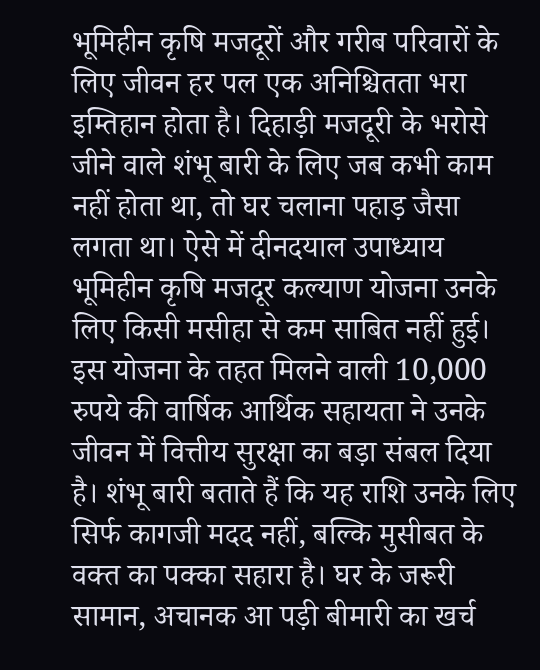भूमिहीन कृषि मजदूरों और गरीब परिवारों के लिए जीवन हर पल एक अनिश्चितता भरा इम्तिहान होता है। दिहाड़ी मजदूरी के भरोसे जीने वाले शंभू बारी के लिए जब कभी काम नहीं होता था, तो घर चलाना पहाड़ जैसा लगता था। ऐसे में दीनदयाल उपाध्याय भूमिहीन कृषि मजदूर कल्याण योजना उनके लिए किसी मसीहा से कम साबित नहीं हुई।
इस योजना के तहत मिलने वाली 10,000 रुपये की वार्षिक आर्थिक सहायता ने उनके जीवन में वित्तीय सुरक्षा का बड़ा संबल दिया है। शंभू बारी बताते हैं कि यह राशि उनके लिए सिर्फ कागजी मदद नहीं, बल्कि मुसीबत के वक्त का पक्का सहारा है। घर के जरूरी सामान, अचानक आ पड़ी बीमारी का खर्च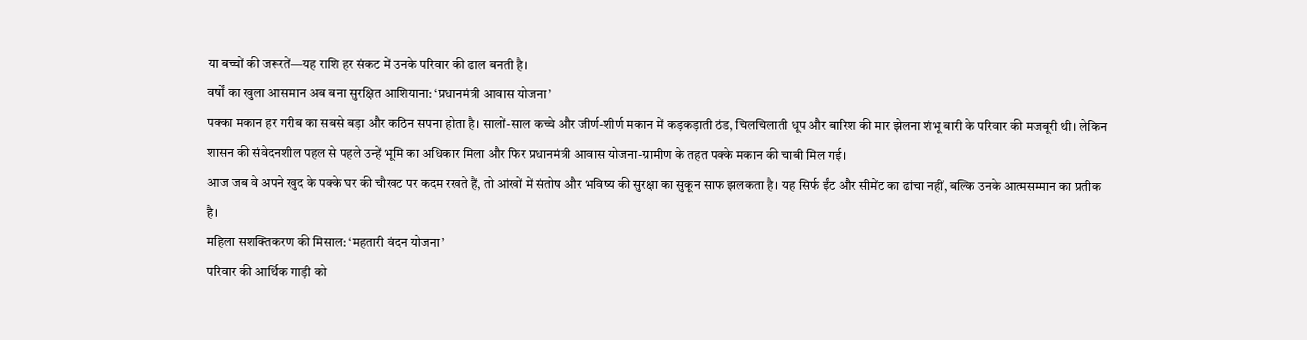या बच्चों की जरूरतें—यह राशि हर संकट में उनके परिवार की ढाल बनती है।
वर्षों का खुला आसमान अब बना सुरक्षित आशियाना: ‘प्रधानमंत्री आवास योजना’
पक्का मकान हर गरीब का सबसे बड़ा और कठिन सपना होता है। सालों-साल कच्चे और जीर्ण-शीर्ण मकान में कड़कड़ाती ठंड, चिलचिलाती धूप और बारिश की मार झेलना शंभू बारी के परिवार की मजबूरी थी। लेकिन शासन की संवेदनशील पहल से पहले उन्हें भूमि का अधिकार मिला और फिर प्रधानमंत्री आवास योजना-ग्रामीण के तहत पक्के मकान की चाबी मिल गई।
आज जब वे अपने खुद के पक्के घर की चौखट पर कदम रखते हैं, तो आंखों में संतोष और भविष्य की सुरक्षा का सुकून साफ झलकता है। यह सिर्फ ईंट और सीमेंट का ढांचा नहीं, बल्कि उनके आत्मसम्मान का प्रतीक है।
महिला सशक्तिकरण की मिसाल: ‘महतारी वंदन योजना’
परिवार की आर्थिक गाड़ी को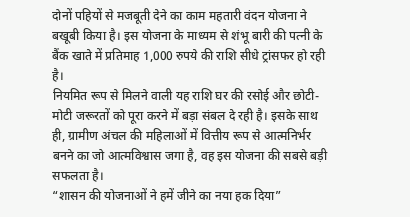दोनों पहियों से मजबूती देने का काम महतारी वंदन योजना ने बखूबी किया है। इस योजना के माध्यम से शंभू बारी की पत्नी के बैंक खाते में प्रतिमाह 1,000 रुपये की राशि सीधे ट्रांसफर हो रही है।
नियमित रूप से मिलने वाली यह राशि घर की रसोई और छोटी-मोटी जरूरतों को पूरा करने में बड़ा संबल दे रही है। इसके साथ ही, ग्रामीण अंचल की महिलाओं में वित्तीय रूप से आत्मनिर्भर बनने का जो आत्मविश्वास जगा है, वह इस योजना की सबसे बड़ी सफलता है।
“शासन की योजनाओं ने हमें जीने का नया हक दिया”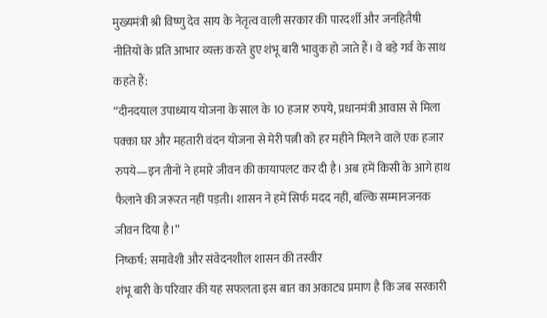मुख्यमंत्री श्री विष्णु देव साय के नेतृत्व वाली सरकार की पारदर्शी और जनहितैषी नीतियों के प्रति आभार व्यक्त करते हुए शंभू बारी भावुक हो जाते हैं। वे बड़े गर्व के साथ कहते हैं:
“दीनदयाल उपाध्याय योजना के साल के 10 हजार रुपये, प्रधानमंत्री आवास से मिला पक्का घर और महतारी वंदन योजना से मेरी पत्नी को हर महीने मिलने वाले एक हजार रुपये—इन तीनों ने हमारे जीवन की कायापलट कर दी है। अब हमें किसी के आगे हाथ फैलाने की जरूरत नहीं पड़ती। शासन ने हमें सिर्फ मदद नहीं, बल्कि सम्मानजनक जीवन दिया है।”
निष्कर्ष: समावेशी और संवेदनशील शासन की तस्वीर
शंभू बारी के परिवार की यह सफलता इस बात का अकाट्य प्रमाण है कि जब सरकारी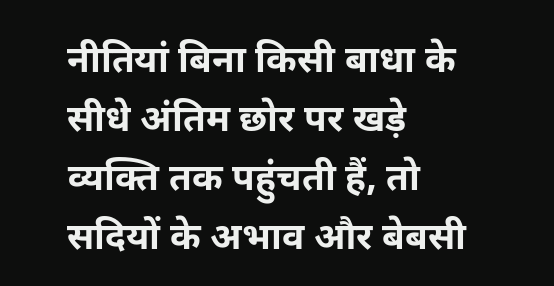नीतियां बिना किसी बाधा के सीधे अंतिम छोर पर खड़े व्यक्ति तक पहुंचती हैं, तो सदियों के अभाव और बेबसी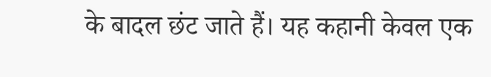के बादल छंट जाते हैं। यह कहानी केवल एक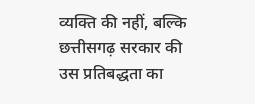व्यक्ति की नहीं, बल्कि छत्तीसगढ़ सरकार की उस प्रतिबद्धता का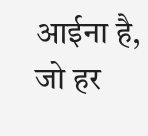आईना है, जो हर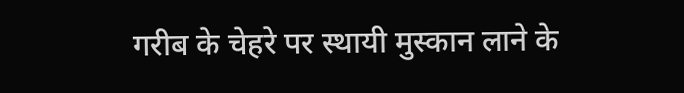गरीब के चेहरे पर स्थायी मुस्कान लाने के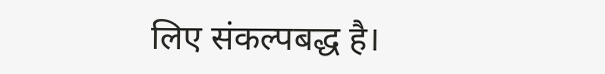लिए संकल्पबद्ध है।